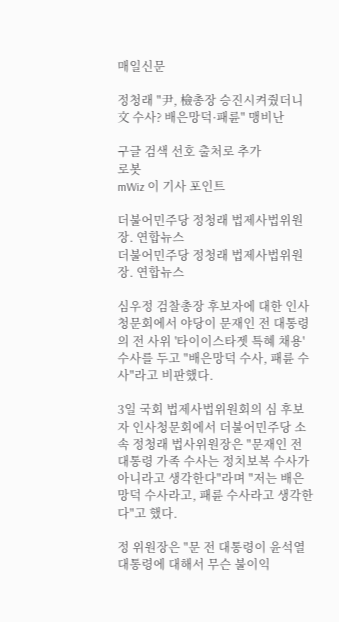매일신문

정청래 "尹, 檢총장 승진시켜줬더니 文 수사? 배은망덕·패륜" 맹비난

구글 검색 선호 출처로 추가
로봇
mWiz 이 기사 포인트

더불어민주당 정청래 법제사법위원장. 연합뉴스
더불어민주당 정청래 법제사법위원장. 연합뉴스

심우정 검찰총장 후보자에 대한 인사청문회에서 야당이 문재인 전 대통령의 전 사위 '타이이스타젯 특혜 채용' 수사를 두고 "배은망덕 수사, 패륜 수사"라고 비판했다.

3일 국회 법제사법위원회의 심 후보자 인사청문회에서 더불어민주당 소속 정청래 법사위원장은 "문재인 전 대통령 가족 수사는 정치보복 수사가 아니라고 생각한다"라며 "저는 배은망덕 수사라고, 패륜 수사라고 생각한다"고 했다.

정 위원장은 "문 전 대통령이 윤석열 대통령에 대해서 무슨 불이익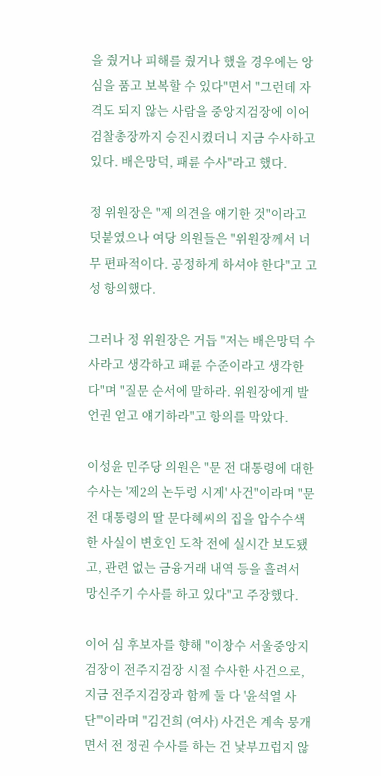을 줬거나 피해를 줬거나 했을 경우에는 앙심을 품고 보복할 수 있다"면서 "그런데 자격도 되지 않는 사람을 중앙지검장에 이어 검찰총장까지 승진시켰더니 지금 수사하고 있다. 배은망덕, 패륜 수사"라고 했다.

정 위원장은 "제 의견을 얘기한 것"이라고 덧붙였으나 여당 의원들은 "위원장께서 너무 편파적이다. 공정하게 하셔야 한다"고 고성 항의했다.

그러나 정 위원장은 거듭 "저는 배은망덕 수사라고 생각하고 패륜 수준이라고 생각한다"며 "질문 순서에 말하라. 위원장에게 발언권 얻고 얘기하라"고 항의를 막았다.

이성윤 민주당 의원은 "문 전 대통령에 대한 수사는 '제2의 논두렁 시계' 사건"이라며 "문 전 대통령의 딸 문다혜씨의 집을 압수수색한 사실이 변호인 도착 전에 실시간 보도됐고, 관련 없는 금융거래 내역 등을 흘려서 망신주기 수사를 하고 있다"고 주장했다.

이어 심 후보자를 향해 "이창수 서울중앙지검장이 전주지검장 시절 수사한 사건으로, 지금 전주지검장과 함께 둘 다 '윤석열 사단'"이라며 "김건희 (여사) 사건은 계속 뭉개면서 전 정권 수사를 하는 건 낯부끄럽지 않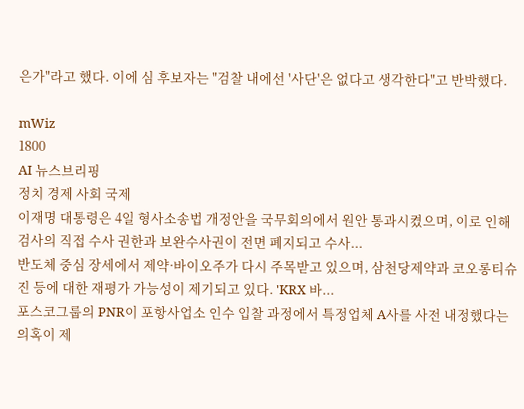은가"라고 했다. 이에 심 후보자는 "검찰 내에선 '사단'은 없다고 생각한다"고 반박했다.

mWiz
1800
AI 뉴스브리핑
정치 경제 사회 국제
이재명 대통령은 4일 형사소송법 개정안을 국무회의에서 원안 통과시켰으며, 이로 인해 검사의 직접 수사 권한과 보완수사권이 전면 폐지되고 수사...
반도체 중심 장세에서 제약·바이오주가 다시 주목받고 있으며, 삼천당제약과 코오롱티슈진 등에 대한 재평가 가능성이 제기되고 있다. 'KRX 바...
포스코그룹의 PNR이 포항사업소 인수 입찰 과정에서 특정업체 A사를 사전 내정했다는 의혹이 제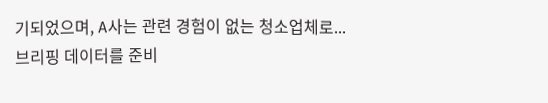기되었으며, A사는 관련 경험이 없는 청소업체로...
브리핑 데이터를 준비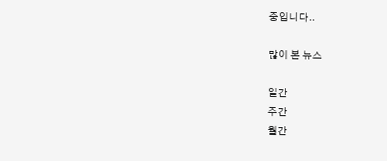중입니다..

많이 본 뉴스

일간
주간
월간